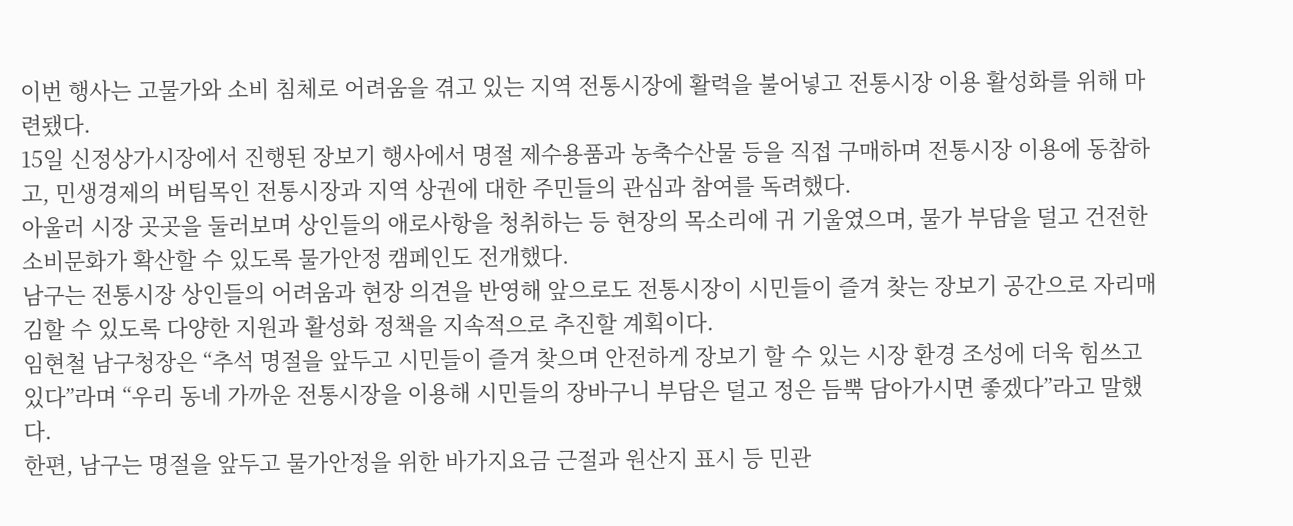이번 행사는 고물가와 소비 침체로 어려움을 겪고 있는 지역 전통시장에 활력을 불어넣고 전통시장 이용 활성화를 위해 마련됐다.
15일 신정상가시장에서 진행된 장보기 행사에서 명절 제수용품과 농축수산물 등을 직접 구매하며 전통시장 이용에 동참하고, 민생경제의 버팀목인 전통시장과 지역 상권에 대한 주민들의 관심과 참여를 독려했다.
아울러 시장 곳곳을 둘러보며 상인들의 애로사항을 청취하는 등 현장의 목소리에 귀 기울였으며, 물가 부담을 덜고 건전한 소비문화가 확산할 수 있도록 물가안정 캠페인도 전개했다.
남구는 전통시장 상인들의 어려움과 현장 의견을 반영해 앞으로도 전통시장이 시민들이 즐겨 찾는 장보기 공간으로 자리매김할 수 있도록 다양한 지원과 활성화 정책을 지속적으로 추진할 계획이다.
임현철 남구청장은 “추석 명절을 앞두고 시민들이 즐겨 찾으며 안전하게 장보기 할 수 있는 시장 환경 조성에 더욱 힘쓰고 있다”라며 “우리 동네 가까운 전통시장을 이용해 시민들의 장바구니 부담은 덜고 정은 듬뿍 담아가시면 좋겠다”라고 말했다.
한편, 남구는 명절을 앞두고 물가안정을 위한 바가지요금 근절과 원산지 표시 등 민관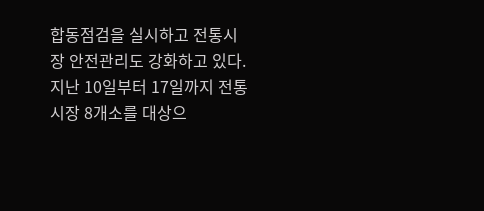합동점검을 실시하고 전통시장 안전관리도 강화하고 있다.
지난 10일부터 17일까지 전통시장 8개소를 대상으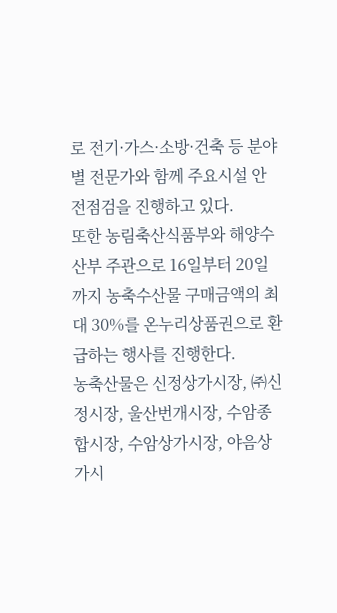로 전기·가스·소방·건축 등 분야별 전문가와 함께 주요시설 안전점검을 진행하고 있다.
또한 농림축산식품부와 해양수산부 주관으로 16일부터 20일까지 농축수산물 구매금액의 최대 30%를 온누리상품권으로 환급하는 행사를 진행한다.
농축산물은 신정상가시장, ㈜신정시장, 울산번개시장, 수암종합시장, 수암상가시장, 야음상가시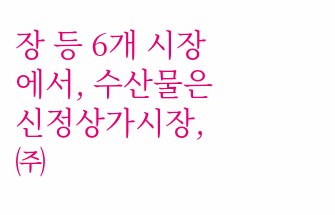장 등 6개 시장에서, 수산물은 신정상가시장, ㈜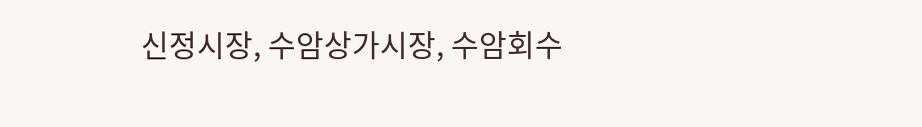신정시장, 수암상가시장, 수암회수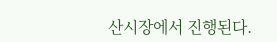산시장에서 진행된다.